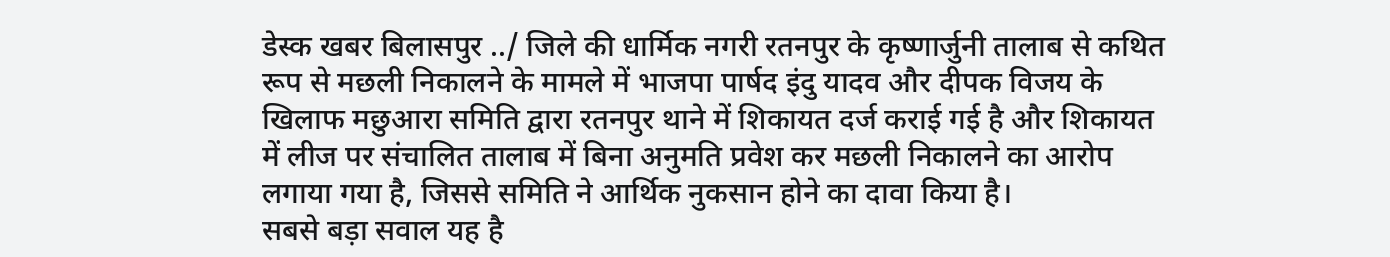डेस्क खबर बिलासपुर ../ जिले की धार्मिक नगरी रतनपुर के कृष्णार्जुनी तालाब से कथित रूप से मछली निकालने के मामले में भाजपा पार्षद इंदु यादव और दीपक विजय के खिलाफ मछुआरा समिति द्वारा रतनपुर थाने में शिकायत दर्ज कराई गई है और शिकायत में लीज पर संचालित तालाब में बिना अनुमति प्रवेश कर मछली निकालने का आरोप लगाया गया है, जिससे समिति ने आर्थिक नुकसान होने का दावा किया है।
सबसे बड़ा सवाल यह है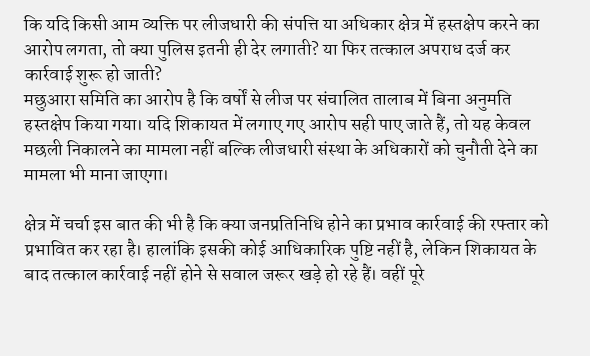कि यदि किसी आम व्यक्ति पर लीजधारी की संपत्ति या अधिकार क्षेत्र में हस्तक्षेप करने का आरोप लगता, तो क्या पुलिस इतनी ही देर लगाती? या फिर तत्काल अपराध दर्ज कर कार्रवाई शुरू हो जाती?
मछुआरा समिति का आरोप है कि वर्षों से लीज पर संचालित तालाब में बिना अनुमति हस्तक्षेप किया गया। यदि शिकायत में लगाए गए आरोप सही पाए जाते हैं, तो यह केवल मछली निकालने का मामला नहीं बल्कि लीजधारी संस्था के अधिकारों को चुनौती देने का मामला भी माना जाएगा।

क्षेत्र में चर्चा इस बात की भी है कि क्या जनप्रतिनिधि होने का प्रभाव कार्रवाई की रफ्तार को प्रभावित कर रहा है। हालांकि इसकी कोई आधिकारिक पुष्टि नहीं है, लेकिन शिकायत के बाद तत्काल कार्रवाई नहीं होने से सवाल जरूर खड़े हो रहे हैं। वहीं पूरे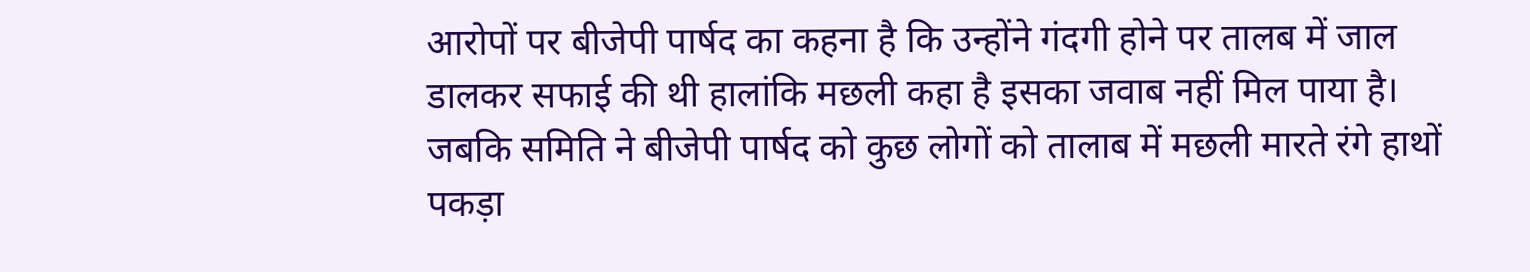आरोपों पर बीजेपी पार्षद का कहना है कि उन्होंने गंदगी होने पर तालब में जाल डालकर सफाई की थी हालांकि मछली कहा है इसका जवाब नहीं मिल पाया है। जबकि समिति ने बीजेपी पार्षद को कुछ लोगों को तालाब में मछली मारते रंगे हाथों पकड़ा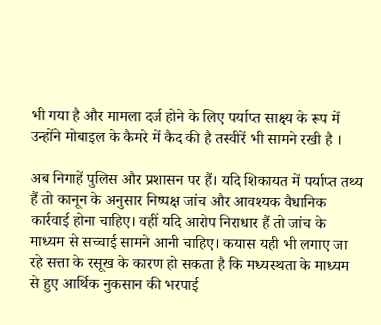भी गया है और मामला दर्ज होने के लिए पर्याप्त साक्ष्य के रूप में उन्होंने मोबाइल के कैमरे में कैद की है तस्वीरें भी सामने रखी है ।

अब निगाहें पुलिस और प्रशासन पर हैं। यदि शिकायत में पर्याप्त तथ्य हैं तो कानून के अनुसार निष्पक्ष जांच और आवश्यक वैधानिक कार्रवाई होना चाहिए। वहीं यदि आरोप निराधार हैं तो जांच के माध्यम से सच्चाई सामने आनी चाहिए। कयास यही भी लगाए जा रहे सत्ता के रसूख के कारण हो सकता है कि मध्यस्थता के माध्यम से हुए आर्थिक नुकसान की भरपाई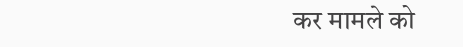कर मामले को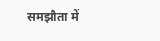समझौता में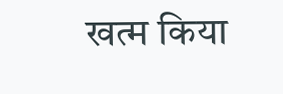खत्म किया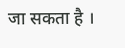जा सकता है ।